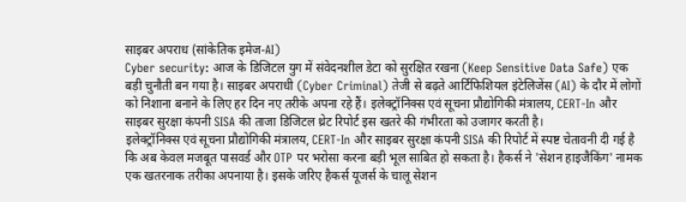साइबर अपराध (सांकेतिक इमेज-AI)
Cyber security: आज के डिजिटल युग में संवेदनशील डेटा को सुरक्षित रखना (Keep Sensitive Data Safe) एक बड़ी चुनौती बन गया है। साइबर अपराधी (Cyber Criminal) तेजी से बढ़ते आर्टिफिशियल इंटेलिजेंस (AI) के दौर में लोगों को निशाना बनाने के लिए हर दिन नए तरीके अपना रहे हैं। इलेक्ट्रॉनिक्स एवं सूचना प्रौद्योगिकी मंत्रालय, CERT-In और साइबर सुरक्षा कंपनी SISA की ताजा डिजिटल थ्रेट रिपोर्ट इस खतरे की गंभीरता को उजागर करती है।
इलेक्ट्रॉनिक्स एवं सूचना प्रौद्योगिकी मंत्रालय, CERT-In और साइबर सुरक्षा कंपनी SISA की रिपोर्ट में स्पष्ट चेतावनी दी गई है कि अब केवल मजबूत पासवर्ड और OTP पर भरोसा करना बड़ी भूल साबित हो सकता है। हैकर्स ने 'सेशन हाइजैकिंग' नामक एक खतरनाक तरीका अपनाया है। इसके जरिए हैकर्स यूजर्स के चालू सेशन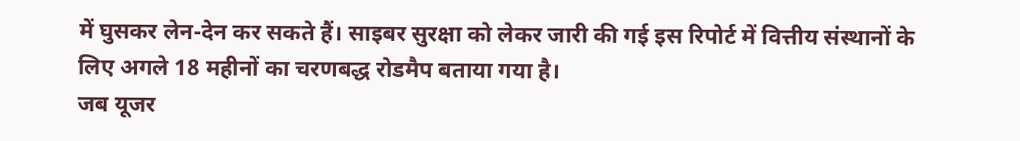में घुसकर लेन-देन कर सकते हैं। साइबर सुरक्षा को लेकर जारी की गई इस रिपोर्ट में वित्तीय संस्थानों के लिए अगले 18 महीनों का चरणबद्ध रोडमैप बताया गया है।
जब यूजर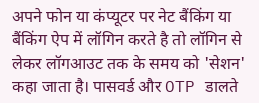अपने फोन या कंप्यूटर पर नेट बैंकिंग या बैंकिंग ऐप में लॉगिन करते है तो लॉगिन से लेकर लॉगआउट तक के समय को 'सेशन' कहा जाता है। पासवर्ड और OTP डालते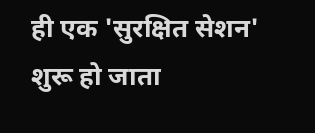ही एक 'सुरक्षित सेशन' शुरू हो जाता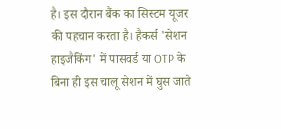है। इस दौरान बैंक का सिस्टम यूजर की पहचान करता है। हैकर्स 'सेशन हाइजैकिंग' में पासवर्ड या OTP के बिना ही इस चालू सेशन में घुस जाते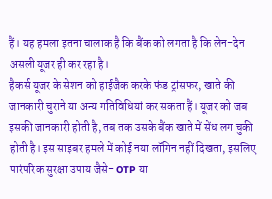हैं। यह हमला इतना चालाक है कि बैंक को लगता है कि लेन-देन असली यूजर ही कर रहा है।
हैकर्स यूजर के सेशन को हाईजैक करके फंड ट्रांसफर, खाते की जानकारी चुराने या अन्य गतिविधियां कर सकता हैं। यूजर को जब इसकी जानकारी होती है, तब तक उसके बैंक खाते में सेंध लग चुकी होती है। इस साइबर हमले में कोई नया लॉगिन नहीं दिखता, इसलिए पारंपरिक सुरक्षा उपाय जैसे- OTP या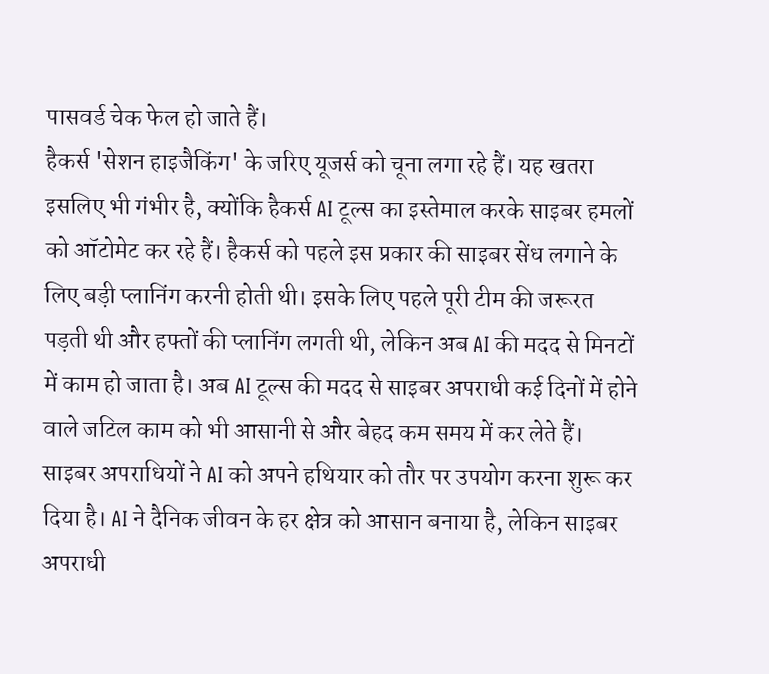पासवर्ड चेक फेल हो जाते हैं।
हैकर्स 'सेशन हाइजैकिंग' के जरिए यूजर्स को चूना लगा रहे हैं। यह खतरा इसलिए भी गंभीर है, क्योंकि हैकर्स AI टूल्स का इस्तेमाल करके साइबर हमलों को ऑटोमेट कर रहे हैं। हैकर्स को पहले इस प्रकार की साइबर सेंध लगाने के लिए बड़ी प्लानिंग करनी होती थी। इसके लिए पहले पूरी टीम की जरूरत पड़ती थी और हफ्तों की प्लानिंग लगती थी, लेकिन अब AI की मदद से मिनटों में काम हो जाता है। अब AI टूल्स की मदद से साइबर अपराधी कई दिनों में होने वाले जटिल काम को भी आसानी से और बेहद कम समय में कर लेते हैं।
साइबर अपराधियों ने AI को अपने हथियार को तौर पर उपयोग करना शुरू कर दिया है। AI ने दैनिक जीवन के हर क्षेत्र को आसान बनाया है, लेकिन साइबर अपराधी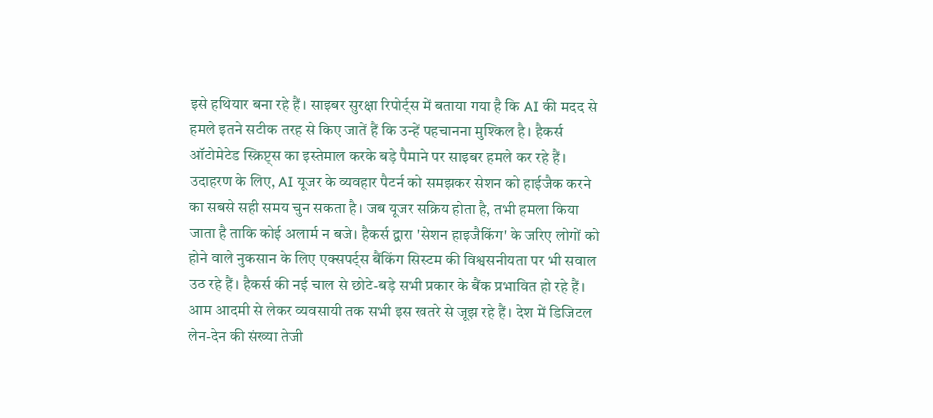इसे हथियार बना रहे हैं। साइबर सुरक्षा रिपोर्ट्स में बताया गया है कि AI की मदद से हमले इतने सटीक तरह से किए जातें हैं कि उन्हें पहचानना मुश्किल है। हैकर्स ऑटोमेटेड स्क्रिप्ट्स का इस्तेमाल करके बड़े पैमाने पर साइबर हमले कर रहे हैं।
उदाहरण के लिए, AI यूजर के व्यवहार पैटर्न को समझकर सेशन को हाईजैक करने का सबसे सही समय चुन सकता है। जब यूजर सक्रिय होता है, तभी हमला किया जाता है ताकि कोई अलार्म न बजे। हैकर्स द्वारा 'सेशन हाइजैकिंग' के जरिए लोगों को होने वाले नुकसान के लिए एक्सपर्ट्स बैंकिंग सिस्टम की विश्वसनीयता पर भी सवाल उठ रहे हैं। हैकर्स की नई चाल से छोटे-बड़े सभी प्रकार के बैंक प्रभावित हो रहे हैं। आम आदमी से लेकर व्यवसायी तक सभी इस खतरे से जूझ रहे हैं। देश में डिजिटल लेन-देन की संख्या तेजी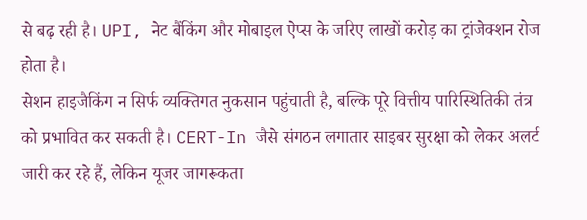से बढ़ रही है। UPI, नेट बैंकिंग और मोबाइल ऐप्स के जरिए लाखों करोड़ का ट्रांजेक्शन रोज होता है।
सेशन हाइजैकिंग न सिर्फ व्यक्तिगत नुकसान पहुंचाती है, बल्कि पूरे वित्तीय पारिस्थितिकी तंत्र को प्रभावित कर सकती है। CERT-In जैसे संगठन लगातार साइबर सुरक्षा को लेकर अलर्ट जारी कर रहे हैं, लेकिन यूजर जागरूकता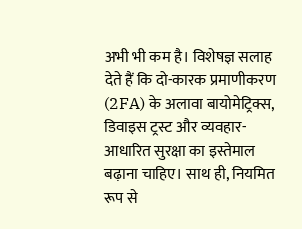अभी भी कम है। विशेषज्ञ सलाह देते हैं कि दो-कारक प्रमाणीकरण (2FA) के अलावा बायोमेट्रिक्स, डिवाइस ट्रस्ट और व्यवहार-आधारित सुरक्षा का इस्तेमाल बढ़ाना चाहिए। साथ ही, नियमित रूप से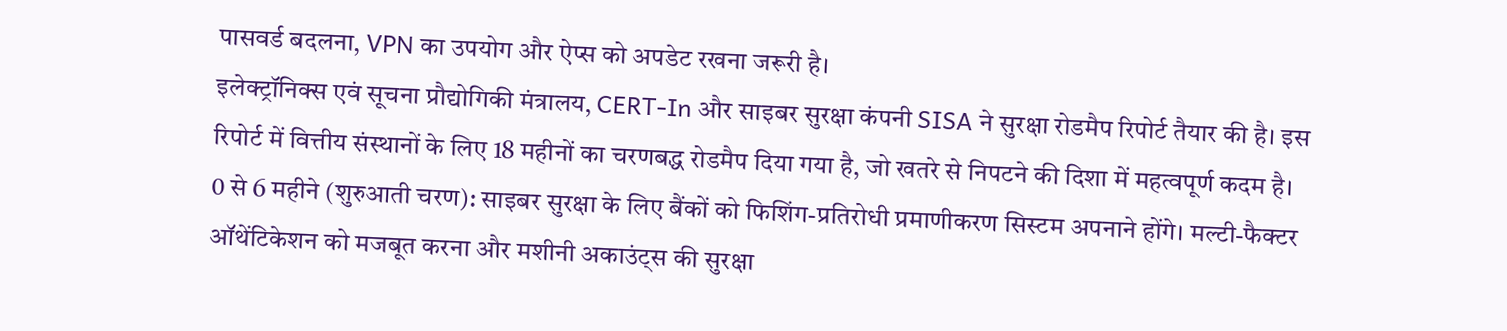पासवर्ड बदलना, VPN का उपयोग और ऐप्स को अपडेट रखना जरूरी है।
इलेक्ट्रॉनिक्स एवं सूचना प्रौद्योगिकी मंत्रालय, CERT-In और साइबर सुरक्षा कंपनी SISA ने सुरक्षा रोडमैप रिपोर्ट तैयार की है। इस रिपोर्ट में वित्तीय संस्थानों के लिए 18 महीनों का चरणबद्ध रोडमैप दिया गया है, जो खतरे से निपटने की दिशा में महत्वपूर्ण कदम है।
0 से 6 महीने (शुरुआती चरण): साइबर सुरक्षा के लिए बैंकों को फिशिंग-प्रतिरोधी प्रमाणीकरण सिस्टम अपनाने होंगे। मल्टी-फैक्टर ऑथेंटिकेशन को मजबूत करना और मशीनी अकाउंट्स की सुरक्षा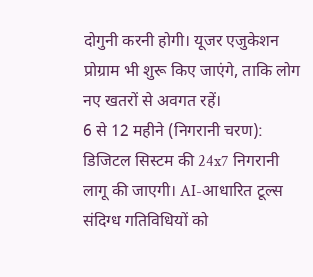दोगुनी करनी होगी। यूजर एजुकेशन प्रोग्राम भी शुरू किए जाएंगे, ताकि लोग नए खतरों से अवगत रहें।
6 से 12 महीने (निगरानी चरण): डिजिटल सिस्टम की 24x7 निगरानी लागू की जाएगी। AI-आधारित टूल्स संदिग्ध गतिविधियों को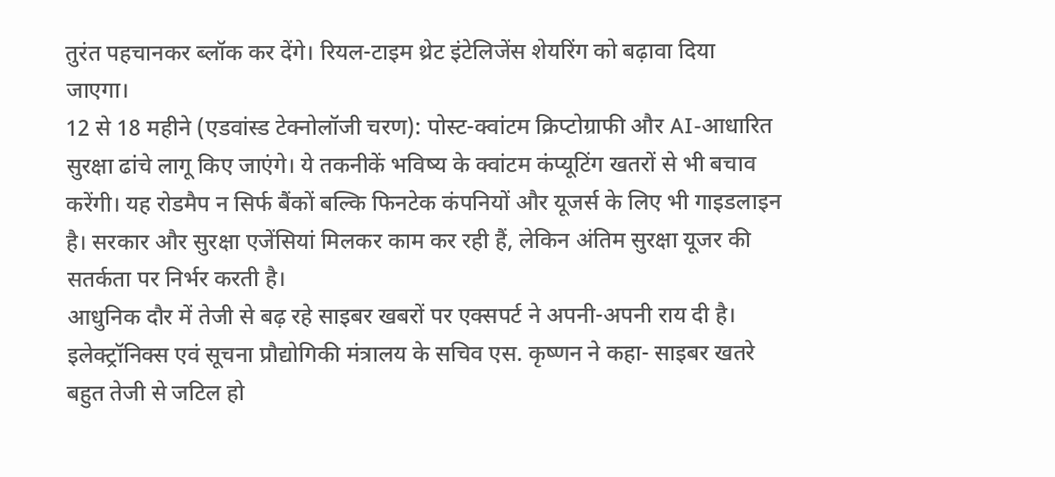तुरंत पहचानकर ब्लॉक कर देंगे। रियल-टाइम थ्रेट इंटेलिजेंस शेयरिंग को बढ़ावा दिया जाएगा।
12 से 18 महीने (एडवांस्ड टेक्नोलॉजी चरण): पोस्ट-क्वांटम क्रिप्टोग्राफी और AI-आधारित सुरक्षा ढांचे लागू किए जाएंगे। ये तकनीकें भविष्य के क्वांटम कंप्यूटिंग खतरों से भी बचाव करेंगी। यह रोडमैप न सिर्फ बैंकों बल्कि फिनटेक कंपनियों और यूजर्स के लिए भी गाइडलाइन है। सरकार और सुरक्षा एजेंसियां मिलकर काम कर रही हैं, लेकिन अंतिम सुरक्षा यूजर की सतर्कता पर निर्भर करती है।
आधुनिक दौर में तेजी से बढ़ रहे साइबर खबरों पर एक्सपर्ट ने अपनी-अपनी राय दी है। इलेक्ट्रॉनिक्स एवं सूचना प्रौद्योगिकी मंत्रालय के सचिव एस. कृष्णन ने कहा- साइबर खतरे बहुत तेजी से जटिल हो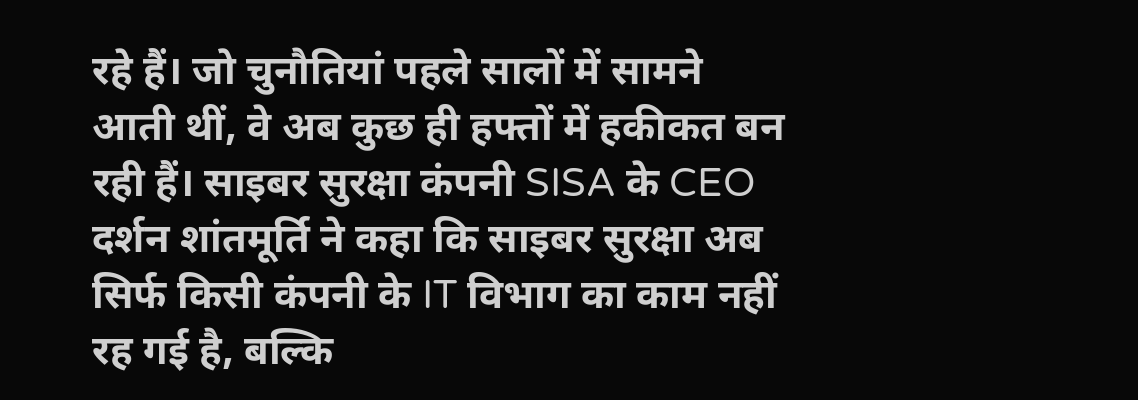रहे हैं। जो चुनौतियां पहले सालों में सामने आती थीं, वे अब कुछ ही हफ्तों में हकीकत बन रही हैं। साइबर सुरक्षा कंपनी SISA के CEO दर्शन शांतमूर्ति ने कहा कि साइबर सुरक्षा अब सिर्फ किसी कंपनी के IT विभाग का काम नहीं रह गई है, बल्कि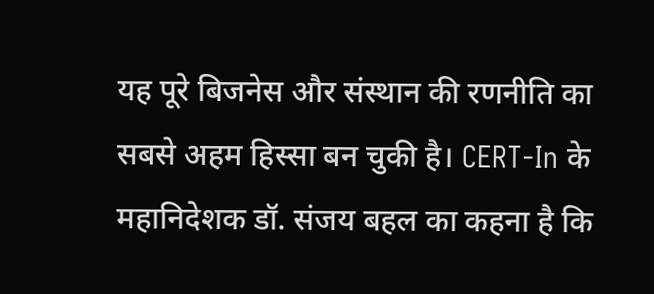यह पूरे बिजनेस और संस्थान की रणनीति का सबसे अहम हिस्सा बन चुकी है। CERT-In के महानिदेशक डॉ. संजय बहल का कहना है कि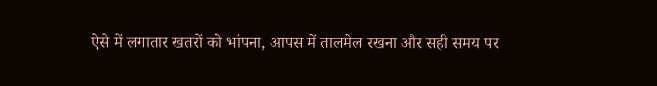ऐसे में लगातार खतरों को भांपना, आपस में तालमेल रखना और सही समय पर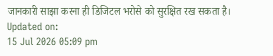जानकारी साझा करना ही डिजिटल भरोसे को सुरक्षित रख सकता है।
Updated on:
15 Jul 2026 05:09 pm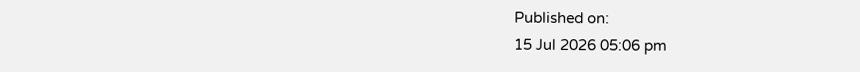Published on:
15 Jul 2026 05:06 pm